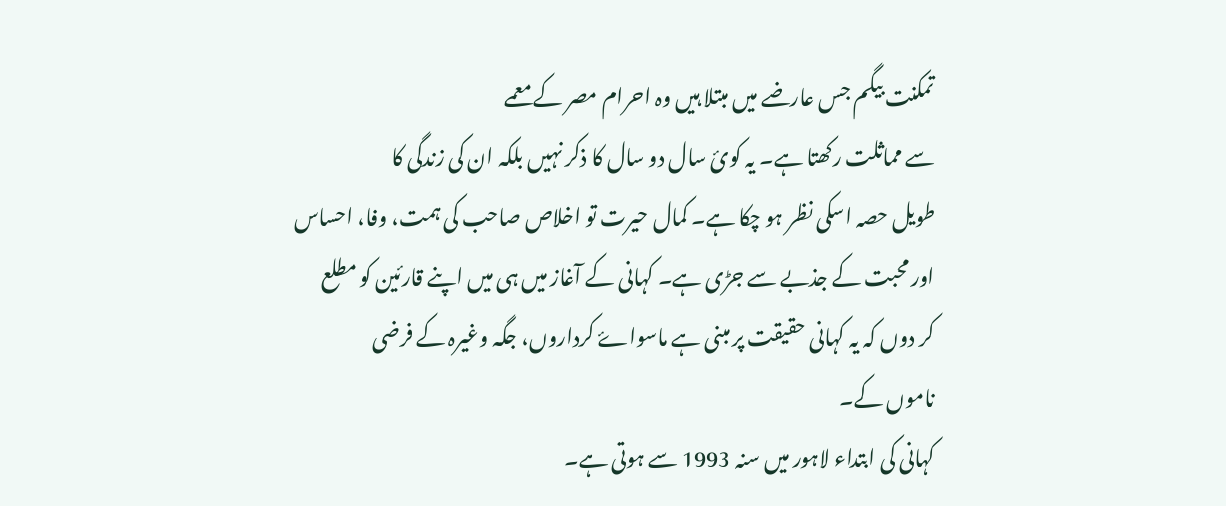تمکنت بیگم جس عارضے میں مبتلا ہیں وہ احرام مصر کے معمے
سے مماثلت رکھتا ہے۔ یہ کوئ سال دو سال کا ذکر نہیں بلکہ ان کی زندگی کا
طویل حصہ اسکی نظر ہو چکا ہے۔ کمال حیرت تو اخلاص صاحب کی ہمت، وفا، احساس
اور محبت کے جذبے سے جڑی ہے۔ کہانی کے آغاز میں ہی میں اپنے قارئین کو مطلع
کر دوں کہ یہ کہانی حقیقت پر مبنی ہے ماسواۓ کرداروں، جگہ وغیرہ کے فرضی
ناموں کے۔
کہانی کی ابتداء لاہور میں سنہ 1993 سے ہوتی ہے۔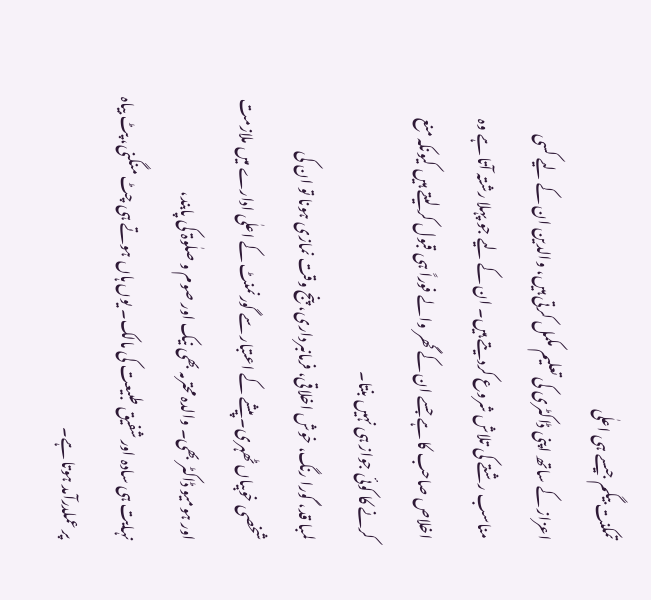تمکنت بیگم جیسے ہی اعلٰی
اعزاز کے ساتھ اپنی ڈاکٹری کی تعلیم مکمل کرتی ہیں، والدین ان کے لیے کسی
مناسب رشتے کی تلاش شروع کردیتے ہیں۔ ان کے لیے جو پہلا رشتہ آتا ہے وہ
اخلاص صاحب کا ہے جسے ان کے گھر والے فوراً ہی قبول کر لیتے ہیں کیونکہ منع
کرنے کا کوئی جواز ہی نہیں بنتا۔
لمبا قد، گورا رنگ، خوش اخلاقی، فرمانبرداری، پنج وقت نمازی ہونا تو ان کی
شخصی خوبیاں ٹھہری۔ پیشے کے اعتبار سے گورنمنٹ کے اعلٰی ادارے میں ملازمت
اور ہومیو ڈاکٹر بھی۔ والدہ محترمہ بھی نیک اور صوم و صلٰوۃ کی پابند،
نہایت ہی سادہ اور شفیق طبیعت کی مالک۔ یوں ہاں ہوتے ہی چٹ منگنی، پٹ بیاہ
پر عملدرآمد ہوتا ہے۔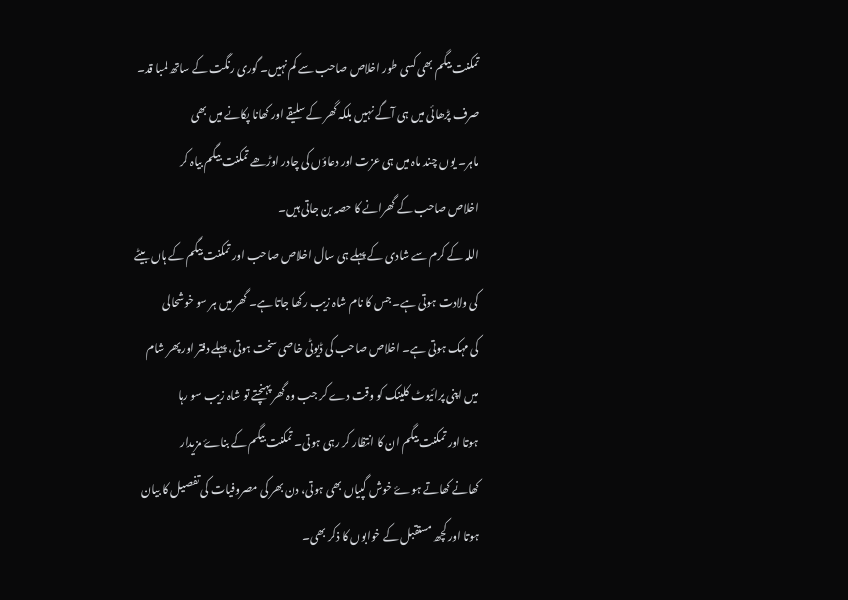تمکنت بیگم بھی کسی طور اخلاص صاحب سے کم نہیں۔ گوری رنگت کے ساتھ لمبا قد۔
صرف پڑھائی میں ہی آگے نہیں بلکہ گھر کے سلیقے اور کھانا پکانے میں بھی
ماہر۔ یوں چند ماہ میں ہی عزت اور دعاؤں کی چادر اوڑھے تمکنت بیگم بیاہ کر
اخلاص صاحب کے گھرانے کا حصہ بن جاتی ہیں۔
اللہ کے کرم سے شادی کے پہلے ہی سال اخلاص صاحب اور تمکنت بیگم کے ہاں بیٹے
کی ولادت ہوتی ہے۔ جس کا نام شاہ زیب رکھا جاتا ہے۔ گھر میں ہر سو خوشحالی
کی مہک ہوتی ہے۔ اخلاص صاحب کی ڈیوٹی خاصی سخت ہوتی، پہلے دفتر اور پھر شام
میں اپنی پرائیوٹ کلینک کو وقت دے کر جب وہ گھر پہنچتے تو شاہ زیب سو رہا
ہوتا اور تمکنت بیگم ان کا انتظار کر رہی ہوتی۔ تمکنت بیگم کے بناۓ مزیدار
کھانے کھاتے ہوۓ خوش گپیاں بھی ہوتی، دن بھر کی مصروفیات کی تفصیل کا بیان
ہوتا اور کچھ مستقبل کے خوابوں کا ذکر بھی۔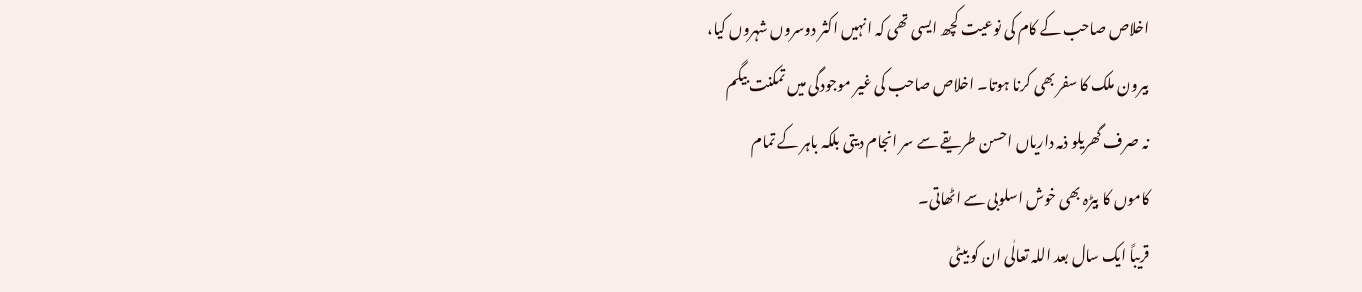اخلاص صاحب کے کام کی نوعیت کچھ ایسی تھی کہ انہیں اکثر دوسروں شہروں کیا،
بیرون ملک کا سفر بھی کرنا ہوتا۔ اخلاص صاحب کی غیر موجودگی میں تمکنت بیگم
نہ صرف گھریلو ذمہ داریاں احسن طریقے سے سر انجام دیتی بلکہ باہر کے تمام
کاموں کا بیڑہ بھی خوش اسلوبی سے اٹھاتی۔
قریباً ایک سال بعد اللہ تعالٰی ان کو بیٹی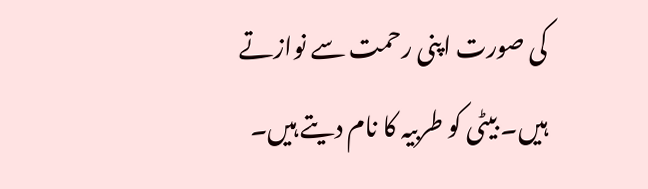کی صورت اپنی رحمت سے نوازتے
ہیں۔ بیٹی کو طربیہ کا نام دیتے ہیں۔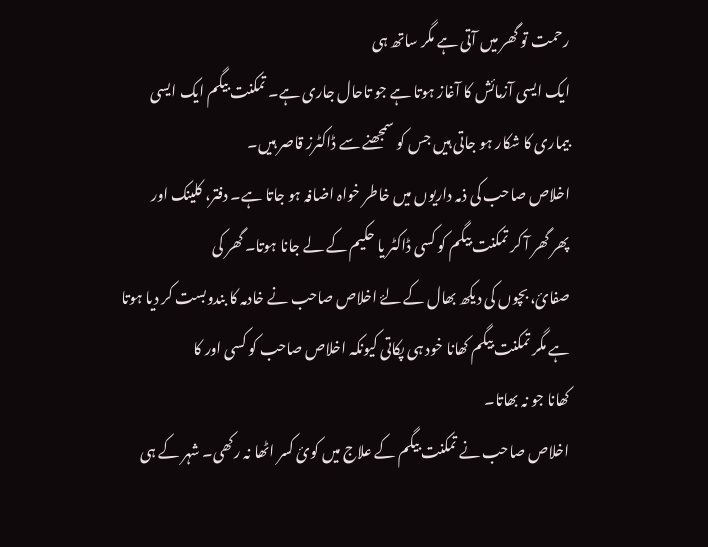رحمت تو گھر میں آتی ہے مگر ساتھ ہی
ایک ایسی آزمائش کا آغاز ہوتا ہے جو تاحال جاری ہے۔ تمکنت بیگم ایک ایسی
بیماری کا شکار ہو جاتی ہیں جس کو سمجھنے سے ڈاکٹرز قاصر ہیں۔
اخلاص صاحب کی ذمہ داریوں میں خاطر خواہ اضافہ ہو جاتا ہے۔ دفتر، کلینک اور
پھر گھر آ کر تمکنت بیگم کو کسی ڈاکٹر یا حکیم کے لے جانا ہوتا۔ گھر کی
صفائ، بچوں کی دیکھ بھال کے لۓ اخلاص صاحب نے خادمہ کا بندوبست کر دیا ہوتا
ہے مگر تمکنت بیگم کھانا خود ہی پکاتی کیونکہ اخلاص صاحب کو کسی اور کا
کھانا جو نہ بھاتا۔
اخلاص صاحب نے تمکنت بیگم کے علاج میں کوئ کسر اٹھا نہ رکھی۔ شہر کے ہی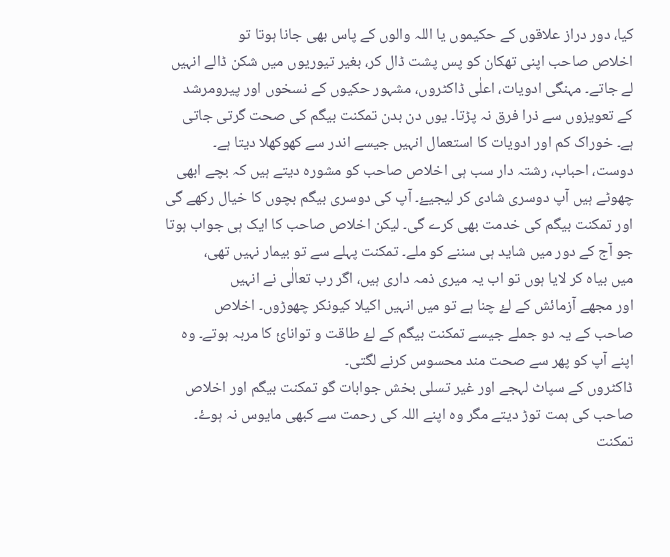کیا، دور دراز علاقوں کے حکیموں یا اللہ والوں کے پاس بھی جانا ہوتا تو
اخلاص صاحب اپنی تھکان کو پس پشت ڈال کر، بغیر تیوریوں میں شکن ڈالے انہیں
لے جاتے۔ مہنگی ادویات، اعلٰی ڈاکٹروں، مشہور حکیوں کے نسخوں اور پیرومرشد
کے تعویزوں سے ذرا فرق نہ پڑتا۔ یوں دن بدن تمکنت بیگم کی صحت گرتی جاتی
ہے۔ خوراک کم اور ادویات کا استعمال انہیں جیسے اندر سے کھوکھلا دیتا ہے۔
دوست، احباب، رشتہ دار سب ہی اخلاص صاحب کو مشورہ دیتے ہیں کہ بچے ابھی
چھوٹے ہیں آپ دوسری شادی کر لیجیۓ۔ آپ کی دوسری بیگم بچوں کا خیال رکھے گی
اور تمکنت بیگم کی خدمت بھی کرے گی۔ لیکن اخلاص صاحب کا ایک ہی جواب ہوتا
جو آج کے دور میں شاید ہی سننے کو ملے۔ تمکنت پہلے سے تو بیمار نہیں تھی،
میں بیاہ کر لایا ہوں تو اب یہ میری ذمہ داری ہیں، اگر رب تعالٰی نے انہیں
اور مجھے آزمائش کے لۓ چنا ہے تو میں انہیں اکیلا کیونکر چھوڑوں۔ اخلاص
صاحب کے یہ دو جملے جیسے تمکنت بیگم کے لۓ طاقت و توانائ کا مربہ ہوتے۔ وہ
اپنے آپ کو پھر سے صحت مند محسوس کرنے لگتی۔
ڈاکٹروں کے سپاٹ لہجے اور غیر تسلی بخش جوابات گو تمکنت بیگم اور اخلاص
صاحب کی ہمت توڑ دیتے مگر وہ اپنے اللہ کی رحمت سے کبھی مایوس نہ ہوۓ۔
تمکنت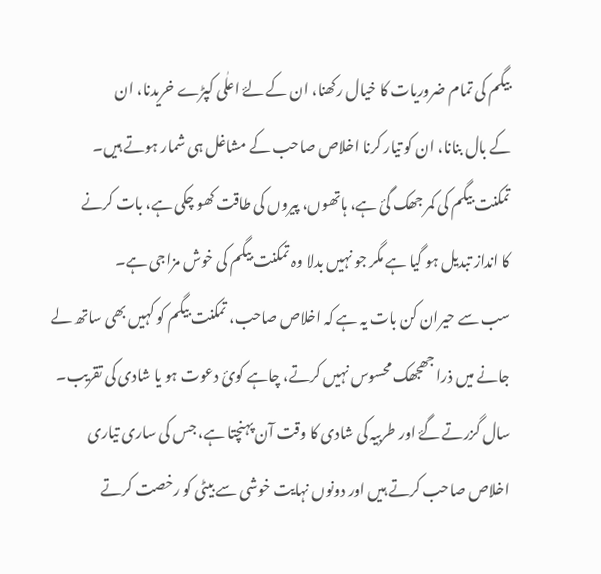بیگم کی تمام ضروریات کا خیال رکھنا، ان کے لۓ اعلٰی کپڑے خریدنا، ان
کے بال بنانا، ان کو تیار کرنا اخلاص صاحب کے مشاغل ہی شمار ہوتے ہیں۔
تمکنت بیگم کی کمر جھک گئ ہے، ہاتھوں، پیروں کی طاقت کھو چکی ہے، بات کرنے
کا انداز تبدیل ہو گیا ہے مگر جو نہیں بدلا وہ تمکنت بیگم کی خوش مزاجی ہے۔
سب سے حیران کن بات یہ ہے کہ اخلاص صاحب، تمکنت بیگم کو کہیں بھی ساتھ لے
جانے میں ذرا جھجھک محسوس نہیں کرتے، چاہے کوئ دعوت ہو یا شادی کی تقریب۔
سال گزرتے گۓ اور طربیہ کی شادی کا وقت آن پہنچتا ہے، جس کی ساری تیاری
اخلاص صاحب کرتے ہیں اور دونوں نہایت خوشی سے بیٹی کو رخصت کرتے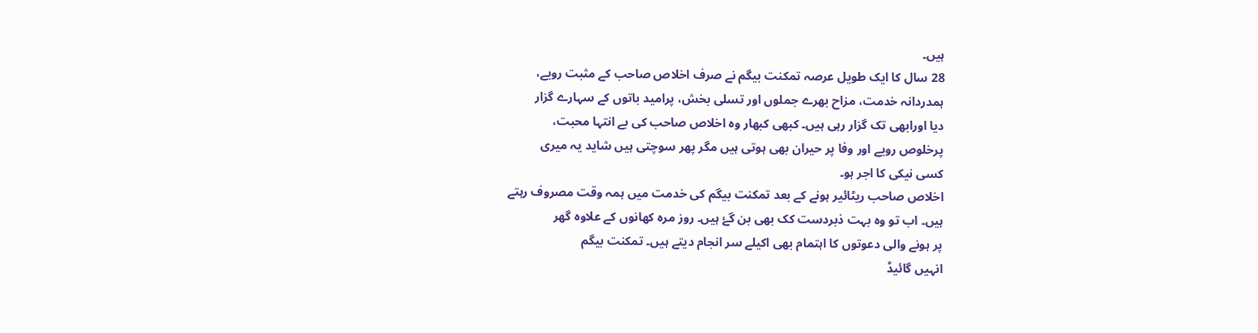ہیں۔
28 سال کا ایک طویل عرصہ تمکنت بیگم نے صرف اخلاص صاحب کے مثبت رویے،
ہمدردانہ خدمت، مزاح بھرے جملوں اور تسلی بخش، پرامید باتوں کے سہارے گزار
دیا اورابھی تک گزار رہی ہیں۔ کبھی کبھار وہ اخلاص صاحب کی بے انتہا محبت،
پرخلوص رویے اور وفا پر حیران بھی ہوتی ہیں مگر پھر سوچتی ہیں شاید یہ میری
کسی نیکی کا اجر ہو۔
اخلاص صاحب ریٹائیر ہونے کے بعد تمکنت بیگم کی خدمت میں ہمہ وقت مصروف رہتے
ہیں۔ اب تو وہ بہت ذبردست کک بھی بن گۓ ہیں۔ روز مرہ کھانوں کے علاوہ گھر
پر ہونے والی دعوتوں کا اہتمام بھی اکیلے سر انجام دیتے ہیں۔ تمکنت بیگم
انہیں گائیڈ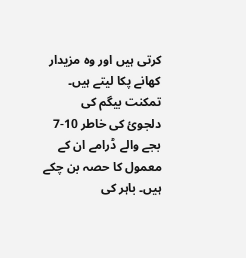کرتی ہیں اور وہ مزیدار کھانے پکا لیتے ہیں۔ تمکنت بیگم کی
دلجوئ کی خاطر 10-7 بجے والے ڈرامے ان کے معمول کا حصہ بن چکے ہیں۔ باہر کی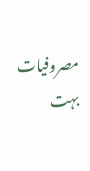مصروفیات بہت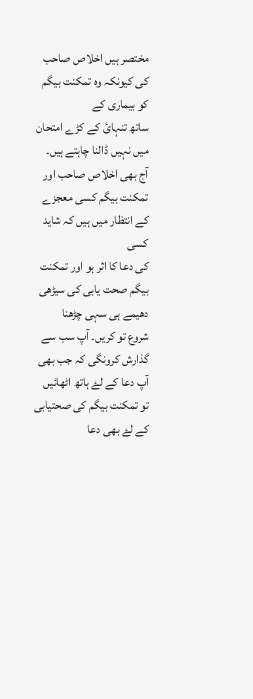مختصر ہیں اخلاص صاحب کی کیونکہ وہ تمکنت بیگم کو بیماری کے
ساتھ تنہائ کے کڑے امتحان میں نہیں ڈالنا چاہتے ہیں۔
آج بھی اخلاص صاحب اور تمکنت بیگم کسی معجزے کے انتظار میں ہیں کہ شاید کسی
کی دعا کا اثر ہو اور تمکنت بیگم صحت یابی کی سیڑھی دھیمے ہی سہی چڑھنا
شروع تو کریں۔ آپ سب سے گذارش کرونگی کہ جب بھی آپ دعا کے لۓ ہاتھ اٹھائیں
تو تمکنت بیگم کی صحتیابی کے لۓ بھی دعا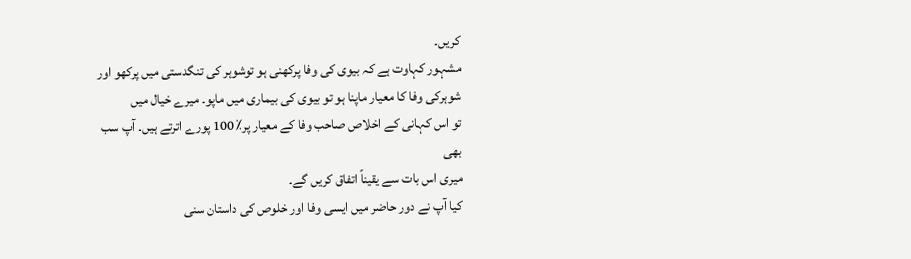کریں۔
مشہور کہاوت ہے کہ بیوی کی وفا پرکھنی ہو توشوہر کی تنگدستی میں پرکھو اور
شوہرکی وفا کا معیار ماپنا ہو تو بیوی کی بیماری میں ماپو۔ میرے خیال میں
تو اس کہانی کے اخلاص صاحب وفا کے معیار پر٪100 پورے اترتے ہیں۔ آپ سب بھی
میری اس بات سے یقیناً اتفاق کریں گے۔
کیا آپ نے دور حاضر میں ایسی وفا اور خلوص کی داستان سنی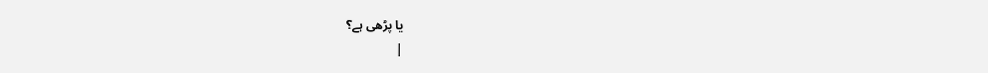یا پڑھی ہے؟
|